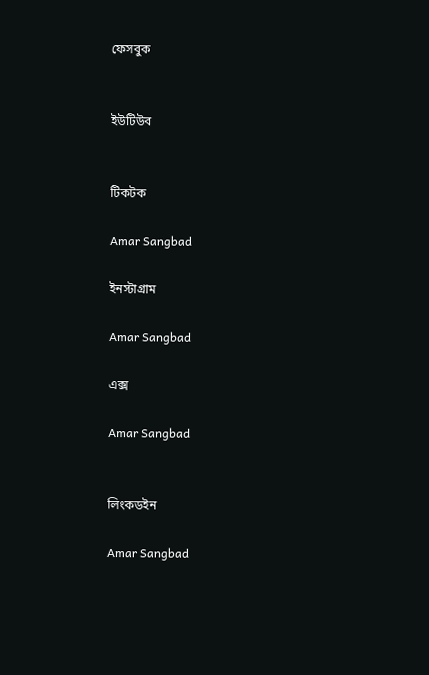ফেসবুক


ইউটিউব


টিকটক

Amar Sangbad

ইনস্টাগ্রাম

Amar Sangbad

এক্স

Amar Sangbad


লিংকডইন

Amar Sangbad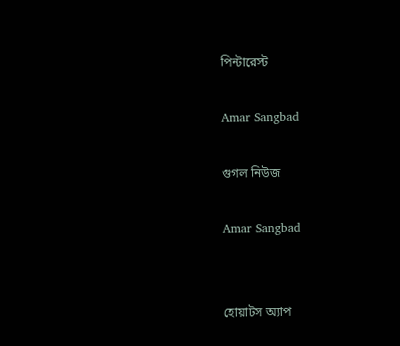পিন্টারেস্ট

Amar Sangbad

গুগল নিউজ

Amar Sangbad


হোয়াটস অ্যাপ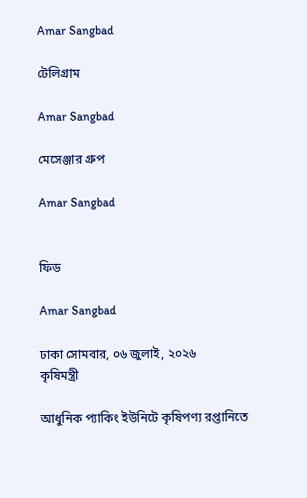Amar Sangbad

টেলিগ্রাম

Amar Sangbad

মেসেঞ্জার গ্রুপ

Amar Sangbad


ফিড

Amar Sangbad

ঢাকা সোমবার, ০৬ জুলাই, ২০২৬
কৃষিমন্ত্রী

আধুনিক প্যাকিং ইউনিটে কৃষিপণ্য রপ্তানিতে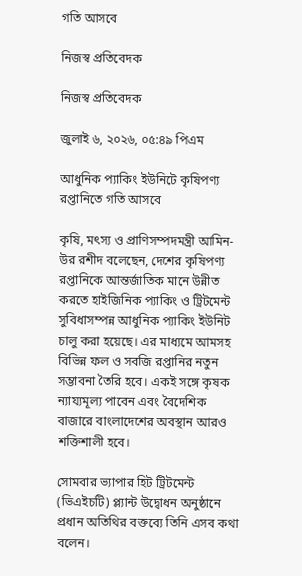গতি আসবে

নিজস্ব প্রতিবেদক

নিজস্ব প্রতিবেদক

জুলাই ৬, ২০২৬, ০৫:৪৯ পিএম

আধুনিক প্যাকিং ইউনিটে কৃষিপণ্য রপ্তানিতে গতি আসবে

কৃষি, মৎস্য ও প্রাণিসম্পদমন্ত্রী আমিন-উর রশীদ বলেছেন, দেশের কৃষিপণ্য রপ্তানিকে আন্তর্জাতিক মানে উন্নীত করতে হাইজিনিক প্যাকিং ও ট্রিটমেন্ট সুবিধাসম্পন্ন আধুনিক প্যাকিং ইউনিট চালু করা হয়েছে। এর মাধ্যমে আমসহ বিভিন্ন ফল ও সবজি রপ্তানির নতুন সম্ভাবনা তৈরি হবে। একই সঙ্গে কৃষক ন্যায্যমূল্য পাবেন এবং বৈদেশিক বাজারে বাংলাদেশের অবস্থান আরও শক্তিশালী হবে।

সোমবার ভ্যাপার হিট ট্রিটমেন্ট (ভিএইচটি) প্ল্যান্ট উদ্বোধন অনুষ্ঠানে প্রধান অতিথির বক্তব্যে তিনি এসব কথা বলেন।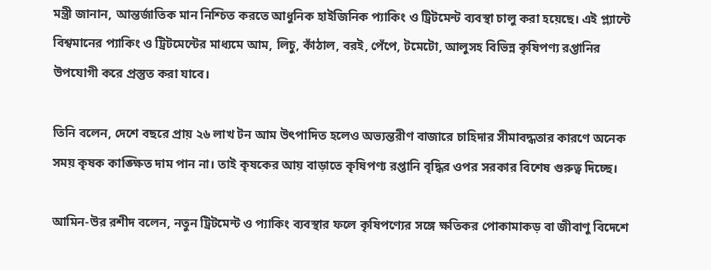মন্ত্রী জানান, আন্তর্জাতিক মান নিশ্চিত করতে আধুনিক হাইজিনিক প্যাকিং ও ট্রিটমেন্ট ব্যবস্থা চালু করা হয়েছে। এই প্ল্যান্টে বিশ্বমানের প্যাকিং ও ট্রিটমেন্টের মাধ্যমে আম, লিচু, কাঁঠাল, বরই, পেঁপে, টমেটো, আলুসহ বিভিন্ন কৃষিপণ্য রপ্তানির উপযোগী করে প্রস্তুত করা যাবে।

তিনি বলেন, দেশে বছরে প্রায় ২৬ লাখ টন আম উৎপাদিত হলেও অভ্যন্তরীণ বাজারে চাহিদার সীমাবদ্ধতার কারণে অনেক সময় কৃষক কাঙ্ক্ষিত দাম পান না। তাই কৃষকের আয় বাড়াতে কৃষিপণ্য রপ্তানি বৃদ্ধির ওপর সরকার বিশেষ গুরুত্ব দিচ্ছে।

আমিন-উর রশীদ বলেন, নতুন ট্রিটমেন্ট ও প্যাকিং ব্যবস্থার ফলে কৃষিপণ্যের সঙ্গে ক্ষতিকর পোকামাকড় বা জীবাণু বিদেশে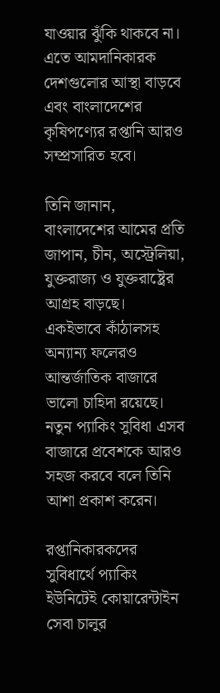যাওয়ার ঝুঁকি থাকবে না। এতে আমদানিকারক দেশগুলোর আস্থা বাড়বে এবং বাংলাদেশের কৃষিপণ্যের রপ্তানি আরও সম্প্রসারিত হবে।

তিনি জানান, বাংলাদেশের আমের প্রতি জাপান, চীন, অস্ট্রেলিয়া, যুক্তরাজ্য ও যুক্তরাষ্ট্রের আগ্রহ বাড়ছে। একইভাবে কাঁঠালসহ অন্যান্য ফলেরও আন্তর্জাতিক বাজারে ভালো চাহিদা রয়েছে। নতুন প্যাকিং সুবিধা এসব বাজারে প্রবেশকে আরও সহজ করবে বলে তিনি আশা প্রকাশ করেন।

রপ্তানিকারকদের সুবিধার্থে প্যাকিং ইউনিটেই কোয়ারেন্টাইন সেবা চালুর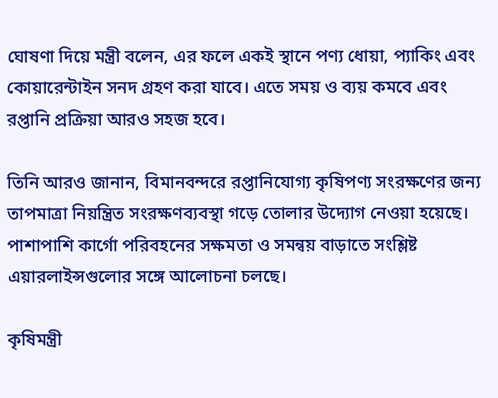ঘোষণা দিয়ে মন্ত্রী বলেন, এর ফলে একই স্থানে পণ্য ধোয়া, প্যাকিং এবং কোয়ারেন্টাইন সনদ গ্রহণ করা যাবে। এতে সময় ও ব্যয় কমবে এবং রপ্তানি প্রক্রিয়া আরও সহজ হবে।

তিনি আরও জানান, বিমানবন্দরে রপ্তানিযোগ্য কৃষিপণ্য সংরক্ষণের জন্য তাপমাত্রা নিয়ন্ত্রিত সংরক্ষণব্যবস্থা গড়ে তোলার উদ্যোগ নেওয়া হয়েছে। পাশাপাশি কার্গো পরিবহনের সক্ষমতা ও সমন্বয় বাড়াতে সংশ্লিষ্ট এয়ারলাইন্সগুলোর সঙ্গে আলোচনা চলছে।

কৃষিমন্ত্রী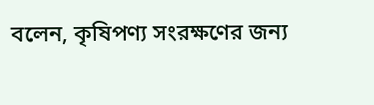বলেন, কৃষিপণ্য সংরক্ষণের জন্য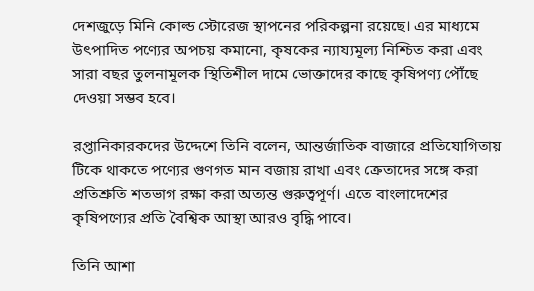দেশজুড়ে মিনি কোল্ড স্টোরেজ স্থাপনের পরিকল্পনা রয়েছে। এর মাধ্যমে উৎপাদিত পণ্যের অপচয় কমানো, কৃষকের ন্যায্যমূল্য নিশ্চিত করা এবং সারা বছর তুলনামূলক স্থিতিশীল দামে ভোক্তাদের কাছে কৃষিপণ্য পৌঁছে দেওয়া সম্ভব হবে।

রপ্তানিকারকদের উদ্দেশে তিনি বলেন, আন্তর্জাতিক বাজারে প্রতিযোগিতায় টিকে থাকতে পণ্যের গুণগত মান বজায় রাখা এবং ক্রেতাদের সঙ্গে করা প্রতিশ্রুতি শতভাগ রক্ষা করা অত্যন্ত গুরুত্বপূর্ণ। এতে বাংলাদেশের কৃষিপণ্যের প্রতি বৈশ্বিক আস্থা আরও বৃদ্ধি পাবে।

তিনি আশা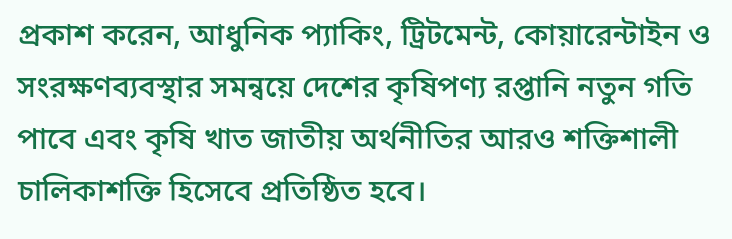প্রকাশ করেন, আধুনিক প্যাকিং, ট্রিটমেন্ট, কোয়ারেন্টাইন ও সংরক্ষণব্যবস্থার সমন্বয়ে দেশের কৃষিপণ্য রপ্তানি নতুন গতি পাবে এবং কৃষি খাত জাতীয় অর্থনীতির আরও শক্তিশালী চালিকাশক্তি হিসেবে প্রতিষ্ঠিত হবে।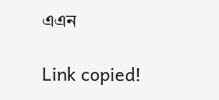এএন

Link copied!